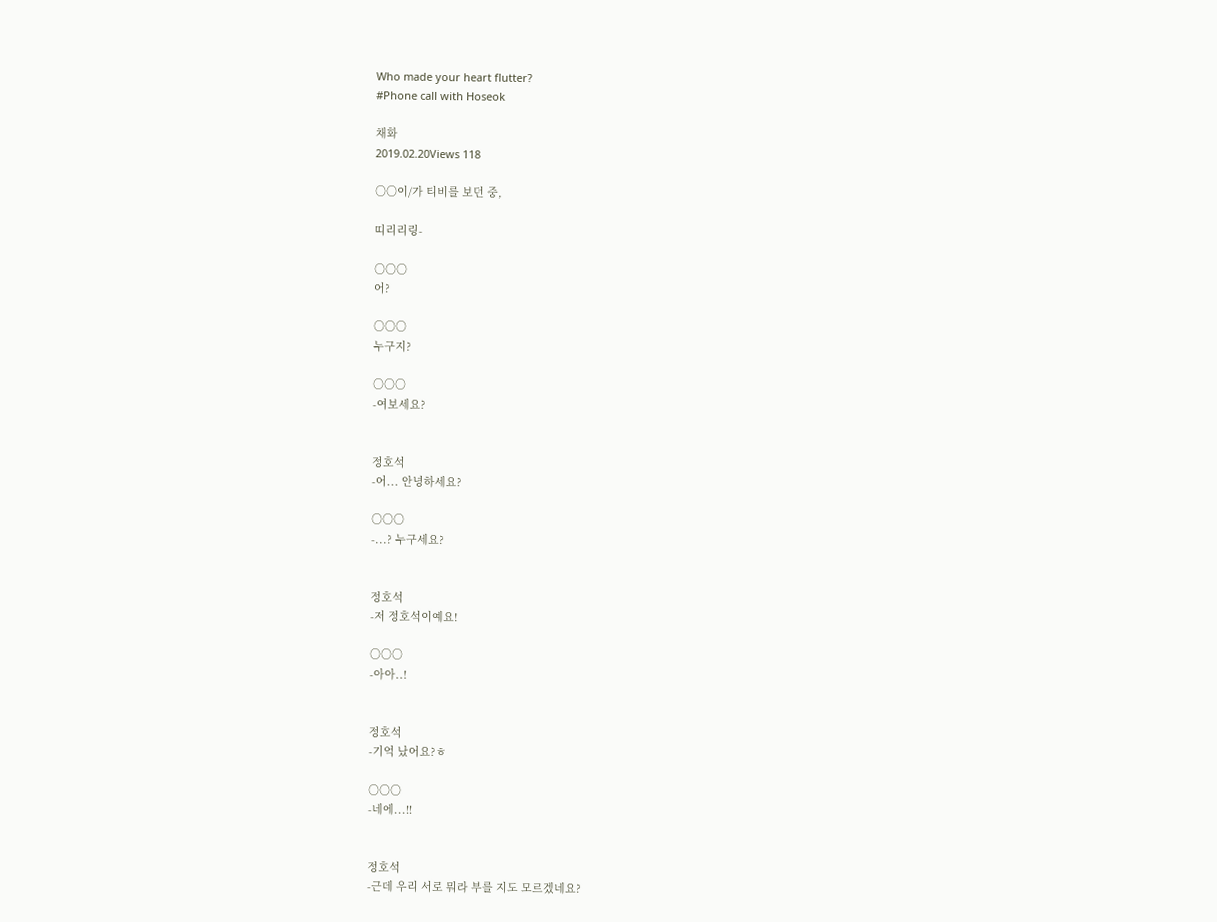Who made your heart flutter?
#Phone call with Hoseok

채화
2019.02.20Views 118

○○이/가 티비를 보던 중,

띠리리링-

○○○
어?

○○○
누구지?

○○○
-여보세요?


정호석
-어... 안녕하세요?

○○○
-...? 누구세요?


정호석
-저 정호석이예요!

○○○
-아아..!


정호석
-기억 났어요?ㅎ

○○○
-네에...!!


정호석
-근데 우리 서로 뭐라 부를 지도 모르겠네요?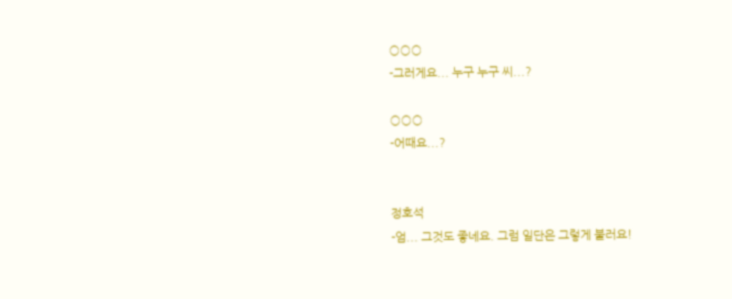○○○
-그러게요... 누구 누구 씨...?

○○○
-어때요...?


정호석
-엄... 그것도 좋네요. 그럼 일단은 그렇게 불러요!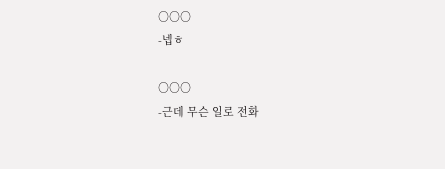○○○
-넵ㅎ

○○○
-근데 무슨 일로 전화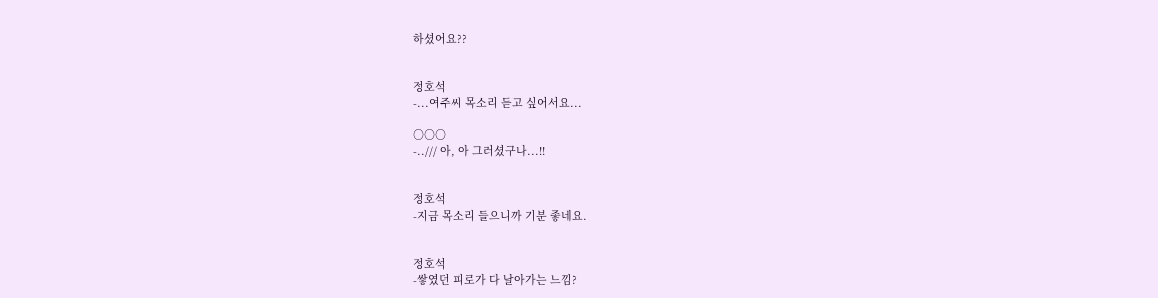하셨어요??


정호석
-...여주씨 목소리 듣고 싶어서요...

○○○
-../// 아, 아 그러셨구나...!!


정호석
-지금 목소리 들으니까 기분 좋네요.


정호석
-쌓였던 피로가 다 날아가는 느낌?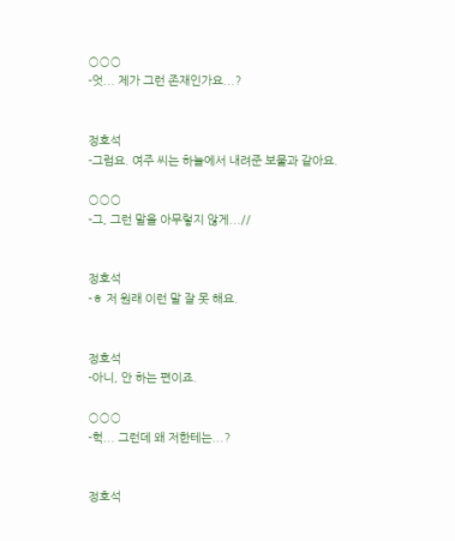○○○
-엇... 제가 그런 존재인가요...?


정호석
-그럼요. 여주 씨는 하늘에서 내려준 보물과 같아요.

○○○
-그, 그런 말을 아무렇지 않게...//


정호석
-ㅎ 저 원래 이런 말 잘 못 해요.


정호석
-아니, 안 하는 편이죠.

○○○
-헉... 그런데 왜 저한테는...?


정호석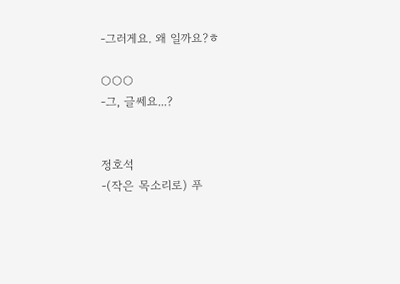-그러게요. 왜 일까요?ㅎ

○○○
-그, 글쎄요...?


정호석
-(작은 목소리로) 푸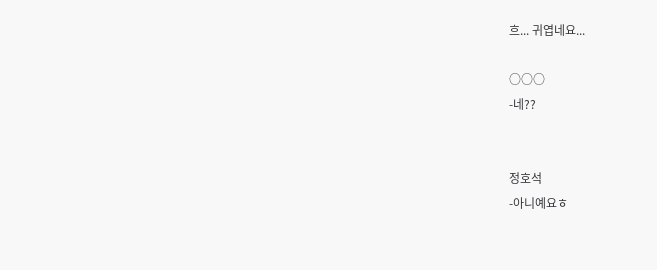흐... 귀엽네요...

○○○
-네??


정호석
-아니예요ㅎ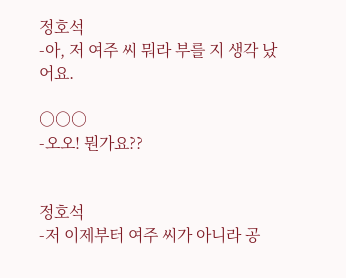정호석
-아, 저 여주 씨 뭐라 부를 지 생각 났어요.

○○○
-오오! 뭔가요??


정호석
-저 이제부터 여주 씨가 아니라 공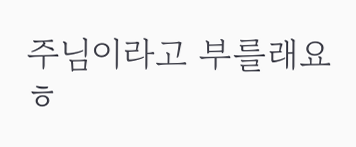주님이라고 부를래요ㅎ